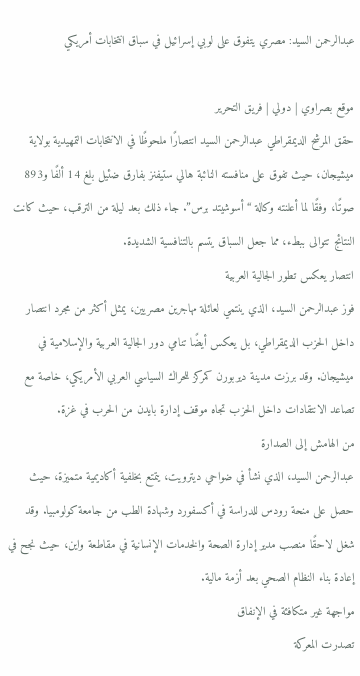عبدالرحمن السيد: مصري يتفوق على لوبي إسرائيل في سباق انتخابات أمريكي

موقع بصراوي | دولي | فريق التحرير
حقق المرشح الديمقراطي عبدالرحمن السيد انتصارًا ملحوظًا في الانتخابات التمهيدية بولاية ميشيجان، حيث تفوق على منافسته النائبة هالي ستيفنز بفارق ضئيل بلغ 14 ألفًا و893 صوتًا، وفقًا لما أعلنته وكالة “أسوشيتد برس”. جاء ذلك بعد ليلة من الترقب، حيث كانت النتائج تتوالى ببطء، مما جعل السباق يتسم بالتنافسية الشديدة.
انتصار يعكس تطور الجالية العربية
فوز عبدالرحمن السيد، الذي ينتمي لعائلة مهاجرين مصريين، يمثل أكثر من مجرد انتصار داخل الحزب الديمقراطي، بل يعكس أيضًا تنامي دور الجالية العربية والإسلامية في ميشيجان. وقد برزت مدينة ديربورن كمركز للحراك السياسي العربي الأمريكي، خاصة مع تصاعد الانتقادات داخل الحزب تجاه موقف إدارة بايدن من الحرب في غزة.
من الهامش إلى الصدارة
عبدالرحمن السيد، الذي نشأ في ضواحي ديترويت، يتمتع بخلفية أكاديمية متميزة، حيث حصل على منحة رودس للدراسة في أكسفورد وشهادة الطب من جامعة كولومبيا. وقد شغل لاحقًا منصب مدير إدارة الصحة والخدمات الإنسانية في مقاطعة واين، حيث نجح في إعادة بناء النظام الصحي بعد أزمة مالية.
مواجهة غير متكافئة في الإنفاق
تصدرت المعركة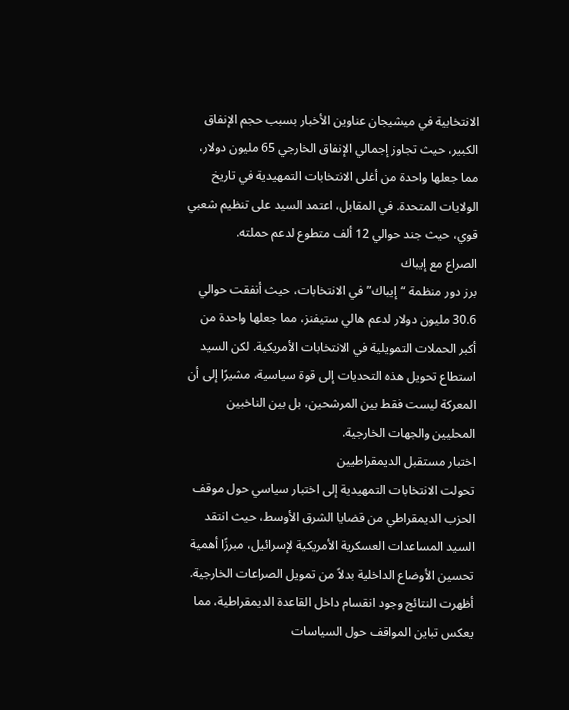الانتخابية في ميشيجان عناوين الأخبار بسبب حجم الإنفاق الكبير، حيث تجاوز إجمالي الإنفاق الخارجي 65 مليون دولار، مما جعلها واحدة من أغلى الانتخابات التمهيدية في تاريخ الولايات المتحدة. في المقابل، اعتمد السيد على تنظيم شعبي قوي، حيث جند حوالي 12 ألف متطوع لدعم حملته.
الصراع مع إيباك
برز دور منظمة “إيباك” في الانتخابات، حيث أنفقت حوالي 30.6 مليون دولار لدعم هالي ستيفنز، مما جعلها واحدة من أكبر الحملات التمويلية في الانتخابات الأمريكية. لكن السيد استطاع تحويل هذه التحديات إلى قوة سياسية، مشيرًا إلى أن المعركة ليست فقط بين المرشحين، بل بين الناخبين المحليين والجهات الخارجية.
اختبار مستقبل الديمقراطيين
تحولت الانتخابات التمهيدية إلى اختبار سياسي حول موقف الحزب الديمقراطي من قضايا الشرق الأوسط، حيث انتقد السيد المساعدات العسكرية الأمريكية لإسرائيل، مبرزًا أهمية تحسين الأوضاع الداخلية بدلاً من تمويل الصراعات الخارجية. أظهرت النتائج وجود انقسام داخل القاعدة الديمقراطية، مما يعكس تباين المواقف حول السياسات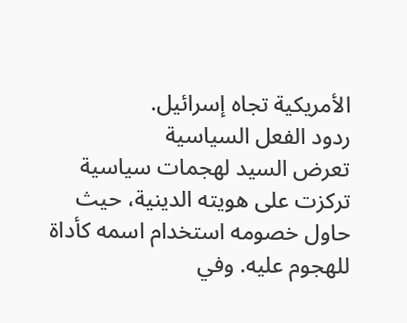الأمريكية تجاه إسرائيل.
ردود الفعل السياسية
تعرض السيد لهجمات سياسية تركزت على هويته الدينية، حيث حاول خصومه استخدام اسمه كأداة للهجوم عليه. وفي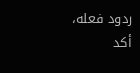ردود فعله، أكد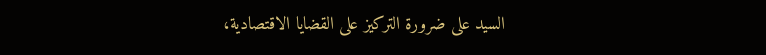السيد على ضرورة التركيز على القضايا الاقتصادية،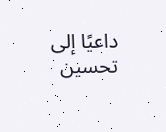داعيًا إلى تحسين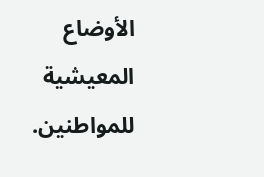الأوضاع المعيشية للمواطنين.